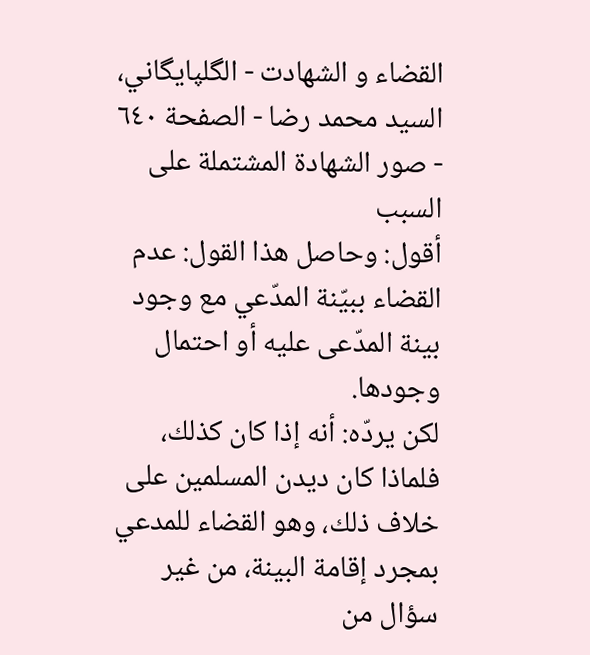القضاء و الشهادت - الگلپايگاني، السيد محمد رضا - الصفحة ٦٤٠ - صور الشهادة المشتملة على السبب
أقول: وحاصل هذا القول: عدم القضاء ببيّنة المدّعي مع وجود بينة المدّعى عليه أو احتمال وجودها.
لكن يردّه: أنه إذا كان كذلك، فلماذا كان ديدن المسلمين على خلاف ذلك، وهو القضاء للمدعي بمجرد إقامة البينة، من غير سؤال من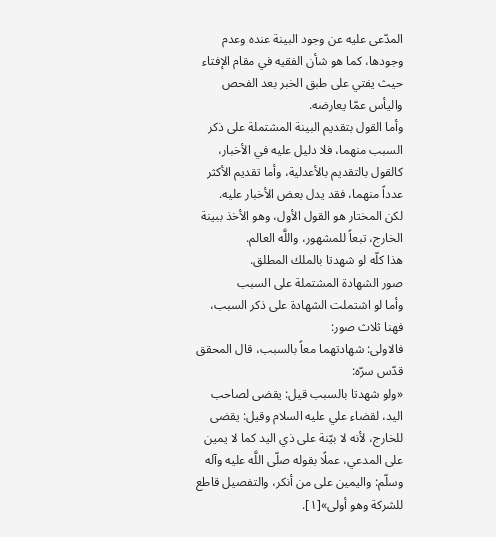المدّعى عليه عن وجود البينة عنده وعدم وجودها، كما هو شأن الفقيه في مقام الإفتاء حيث يفتي على طبق الخبر بعد الفحص واليأس عمّا يعارضه.
وأما القول بتقديم البينة المشتملة على ذكر السبب منهما، فلا دليل عليه في الأخبار، كالقول بالتقديم بالأعدلية، وأما تقديم الأكثر عدداً منهما، فقد يدل بعض الأخبار عليه.
لكن المختار هو القول الأول، وهو الأخذ ببينة الخارج، تبعاً للمشهور، واللَّه العالم.
هذا كلّه لو شهدتا بالملك المطلق.
صور الشهادة المشتملة على السبب
وأما لو اشتملت الشهادة على ذكر السبب، فهنا ثلاث صور:
فالاولى: شهادتهما معاً بالسبب، قال المحقق قدّس سرّه:
«ولو شهدتا بالسبب قيل: يقضى لصاحب اليد، لقضاء علي عليه السلام وقيل: يقضى للخارج، لأنه لا بيّنة على ذي اليد كما لا يمين على المدعي، عملًا بقوله صلّى اللَّه عليه وآله وسلّم: واليمين على من أنكر، والتفصيل قاطع للشركة وهو أولى»[١].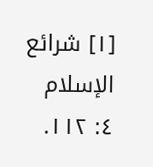[١] شرائع الإسلام ٤: ١١٢.